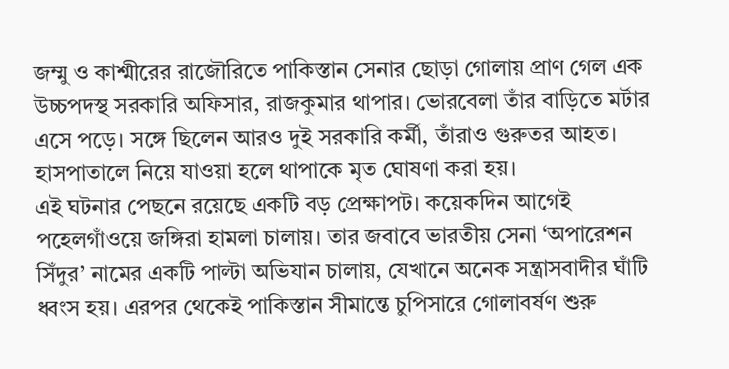জম্মু ও কাশ্মীরের রাজৌরিতে পাকিস্তান সেনার ছোড়া গোলায় প্রাণ গেল এক উচ্চপদস্থ সরকারি অফিসার, রাজকুমার থাপার। ভোরবেলা তাঁর বাড়িতে মর্টার এসে পড়ে। সঙ্গে ছিলেন আরও দুই সরকারি কর্মী, তাঁরাও গুরুতর আহত। হাসপাতালে নিয়ে যাওয়া হলে থাপাকে মৃত ঘোষণা করা হয়।
এই ঘটনার পেছনে রয়েছে একটি বড় প্রেক্ষাপট। কয়েকদিন আগেই পহেলগাঁওয়ে জঙ্গিরা হামলা চালায়। তার জবাবে ভারতীয় সেনা ‘অপারেশন সিঁদুর’ নামের একটি পাল্টা অভিযান চালায়, যেখানে অনেক সন্ত্রাসবাদীর ঘাঁটি ধ্বংস হয়। এরপর থেকেই পাকিস্তান সীমান্তে চুপিসারে গোলাবর্ষণ শুরু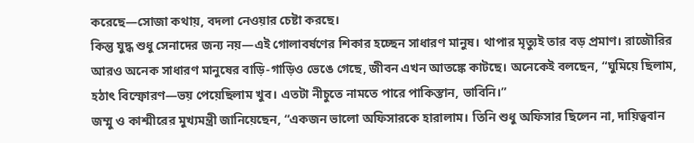করেছে—সোজা কথায়, বদলা নেওয়ার চেষ্টা করছে।
কিন্তু যুদ্ধ শুধু সেনাদের জন্য নয়—এই গোলাবর্ষণের শিকার হচ্ছেন সাধারণ মানুষ। থাপার মৃত্যুই তার বড় প্রমাণ। রাজৌরির আরও অনেক সাধারণ মানুষের বাড়ি-গাড়িও ভেঙে গেছে, জীবন এখন আতঙ্কে কাটছে। অনেকেই বলছেন, “ঘুমিয়ে ছিলাম, হঠাৎ বিস্ফোরণ—ভয় পেয়েছিলাম খুব। এতটা নীচুতে নামতে পারে পাকিস্তান, ভাবিনি।”
জম্মু ও কাশ্মীরের মুখ্যমন্ত্রী জানিয়েছেন, “একজন ভালো অফিসারকে হারালাম। তিনি শুধু অফিসার ছিলেন না, দায়িত্ববান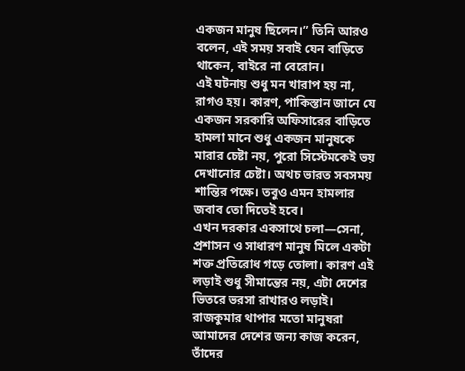একজন মানুষ ছিলেন।” তিনি আরও বলেন, এই সময় সবাই যেন বাড়িতে থাকেন, বাইরে না বেরোন।
এই ঘটনায় শুধু মন খারাপ হয় না, রাগও হয়। কারণ, পাকিস্তান জানে যে একজন সরকারি অফিসারের বাড়িতে হামলা মানে শুধু একজন মানুষকে মারার চেষ্টা নয়, পুরো সিস্টেমকেই ভয় দেখানোর চেষ্টা। অথচ ভারত সবসময় শান্তির পক্ষে। তবুও এমন হামলার জবাব তো দিতেই হবে।
এখন দরকার একসাথে চলা—সেনা, প্রশাসন ও সাধারণ মানুষ মিলে একটা শক্ত প্রতিরোধ গড়ে তোলা। কারণ এই লড়াই শুধু সীমান্তের নয়, এটা দেশের ভিতরে ভরসা রাখারও লড়াই। রাজকুমার থাপার মতো মানুষরা আমাদের দেশের জন্য কাজ করেন, তাঁদের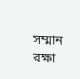সম্মান রক্ষা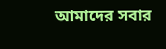আমাদের সবার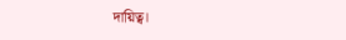দায়িত্ব।